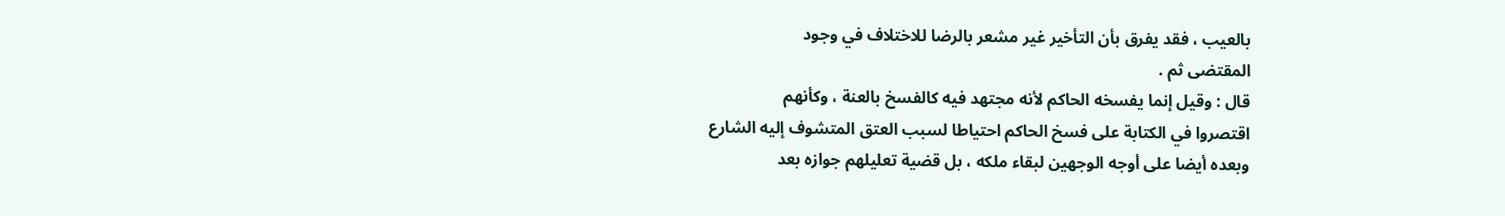بالعيب ، فقد يفرق بأن التأخير غير مشعر بالرضا للاختلاف في وجود
المقتضى ثم .
قال : وقيل إنما يفسخه الحاكم لأنه مجتهد فيه كالفسخ بالعنة ، وكأنهم
اقتصروا في الكتابة على فسخ الحاكم احتياطا لسبب العتق المتشوف إليه الشارع
وبعده أيضا على أوجه الوجهين لبقاء ملكه ، بل قضية تعليلهم جوازه بعد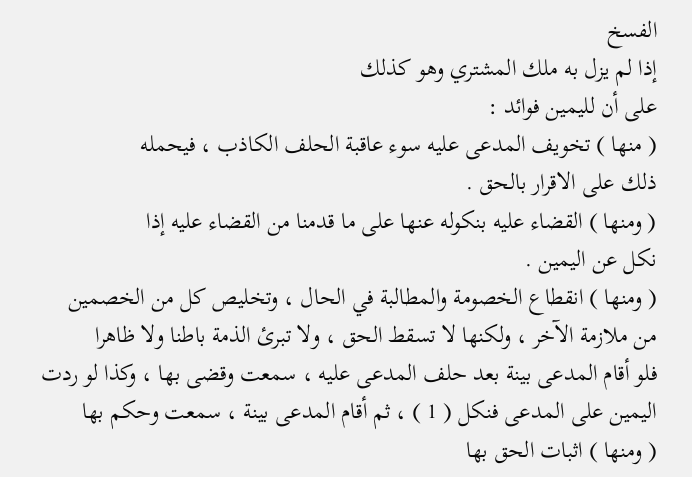الفسخ
إذا لم يزل به ملك المشتري وهو كذلك
على أن لليمين فوائد :
( منها ) تخويف المدعى عليه سوء عاقبة الحلف الكاذب ، فيحمله
ذلك على الاقرار بالحق .
( ومنها ) القضاء عليه بنكوله عنها على ما قدمنا من القضاء عليه إذا
نكل عن اليمين .
( ومنها ) انقطاع الخصومة والمطالبة في الحال ، وتخليص كل من الخصمين
من ملازمة الآخر ، ولكنها لا تسقط الحق ، ولا تبرئ الذمة باطنا ولا ظاهرا
فلو أقام المدعى بينة بعد حلف المدعى عليه ، سمعت وقضى بها ، وكذا لو ردت
اليمين على المدعى فنكل ( 1 ) ، ثم أقام المدعى بينة ، سمعت وحكم بها
( ومنها ) اثبات الحق بها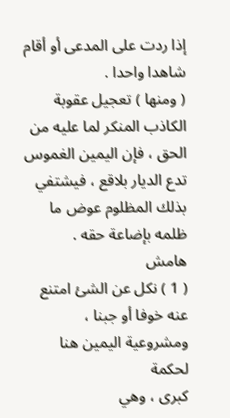إذا ردت على المدعى أو أقام شاهدا واحدا .
( ومنها ) تعجيل عقوبة الكاذب المنكر لما عليه من الحق ، فإن اليمين الغموس
تدع الديار بلاقع ، فيشتفي بذلك المظلوم عوض ما ظلمه بإضاعة حقه .
هامش
( 1 ) نكل عن الشئ امتنع عنه خوفا أو جبنا ، ومشروعية اليمين هنا لحكمة
كبرى ، وهي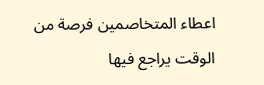اعطاء المتخاصمين فرصة من الوقت يراجع فيها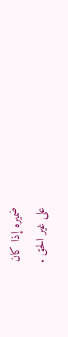ضميره إذا كان
على غير الحق .